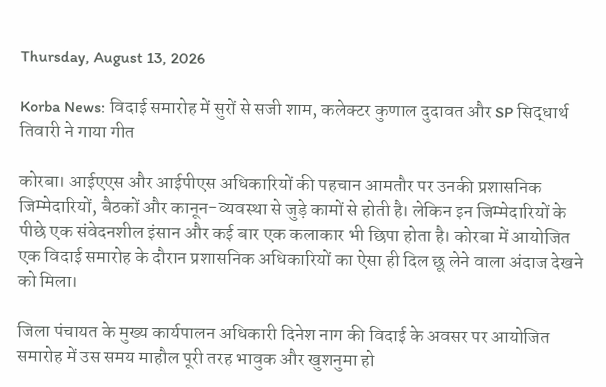Thursday, August 13, 2026

Korba News: विदाई समारोह में सुरों से सजी शाम, कलेक्टर कुणाल दुदावत और SP सिद्धार्थ तिवारी ने गाया गीत

कोरबा। आईएएस और आईपीएस अधिकारियों की पहचान आमतौर पर उनकी प्रशासनिक जिम्मेदारियों, बैठकों और कानून-व्यवस्था से जुड़े कामों से होती है। लेकिन इन जिम्मेदारियों के पीछे एक संवेदनशील इंसान और कई बार एक कलाकार भी छिपा होता है। कोरबा में आयोजित एक विदाई समारोह के दौरान प्रशासनिक अधिकारियों का ऐसा ही दिल छू लेने वाला अंदाज देखने को मिला।

जिला पंचायत के मुख्य कार्यपालन अधिकारी दिनेश नाग की विदाई के अवसर पर आयोजित समारोह में उस समय माहौल पूरी तरह भावुक और खुशनुमा हो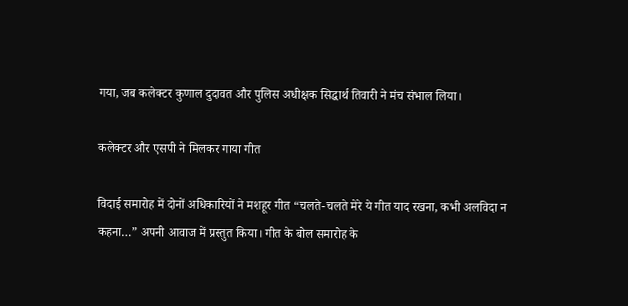गया, जब कलेक्टर कुणाल दुदावत और पुलिस अधीक्षक सिद्धार्थ तिवारी ने मंच संभाल लिया।

कलेक्टर और एसपी ने मिलकर गाया गीत

विदाई समारोह में दोनों अधिकारियों ने मशहूर गीत “चलते-चलते मेरे ये गीत याद रखना, कभी अलविदा न कहना…” अपनी आवाज में प्रस्तुत किया। गीत के बोल समारोह के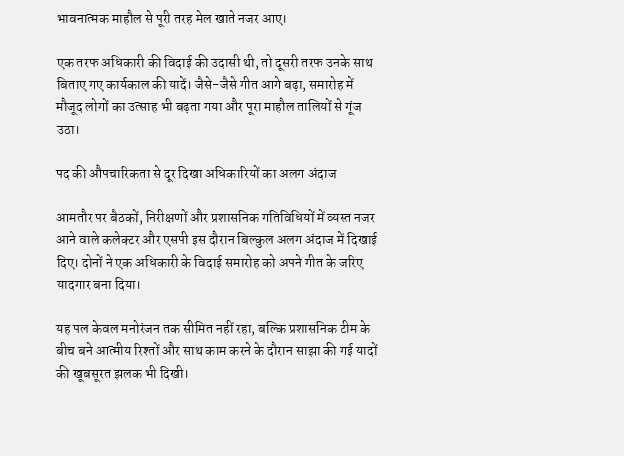भावनात्मक माहौल से पूरी तरह मेल खाते नजर आए।

एक तरफ अधिकारी की विदाई की उदासी थी, तो दूसरी तरफ उनके साथ बिताए गए कार्यकाल की यादें। जैसे-जैसे गीत आगे बढ़ा, समारोह में मौजूद लोगों का उत्साह भी बढ़ता गया और पूरा माहौल तालियों से गूंज उठा।

पद की औपचारिकता से दूर दिखा अधिकारियों का अलग अंदाज

आमतौर पर बैठकों, निरीक्षणों और प्रशासनिक गतिविधियों में व्यस्त नजर आने वाले कलेक्टर और एसपी इस दौरान बिल्कुल अलग अंदाज में दिखाई दिए। दोनों ने एक अधिकारी के विदाई समारोह को अपने गीत के जरिए यादगार बना दिया।

यह पल केवल मनोरंजन तक सीमित नहीं रहा, बल्कि प्रशासनिक टीम के बीच बने आत्मीय रिश्तों और साथ काम करने के दौरान साझा की गई यादों की खूबसूरत झलक भी दिखी।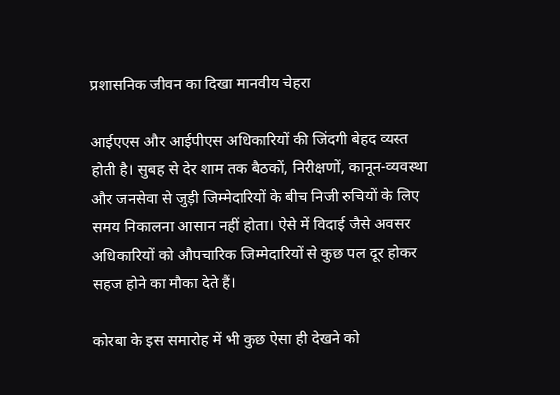प्रशासनिक जीवन का दिखा मानवीय चेहरा

आईएएस और आईपीएस अधिकारियों की जिंदगी बेहद व्यस्त होती है। सुबह से देर शाम तक बैठकों, निरीक्षणों, कानून-व्यवस्था और जनसेवा से जुड़ी जिम्मेदारियों के बीच निजी रुचियों के लिए समय निकालना आसान नहीं होता। ऐसे में विदाई जैसे अवसर अधिकारियों को औपचारिक जिम्मेदारियों से कुछ पल दूर होकर सहज होने का मौका देते हैं।

कोरबा के इस समारोह में भी कुछ ऐसा ही देखने को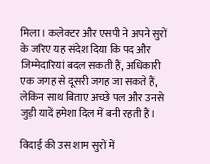मिला। कलेक्टर और एसपी ने अपने सुरों के जरिए यह संदेश दिया कि पद और जिम्मेदारियां बदल सकती हैं, अधिकारी एक जगह से दूसरी जगह जा सकते हैं, लेकिन साथ बिताए अच्छे पल और उनसे जुड़ी यादें हमेशा दिल में बनी रहती हैं।

विदाई की उस शाम सुरों में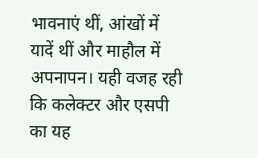भावनाएं थीं, आंखों में यादें थीं और माहौल में अपनापन। यही वजह रही कि कलेक्टर और एसपी का यह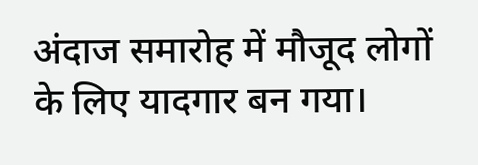अंदाज समारोह में मौजूद लोगों के लिए यादगार बन गया।